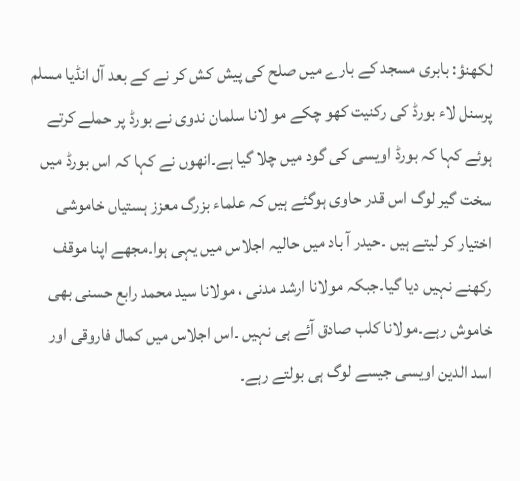لکھنؤ: بابری مسجد کے بارے میں صلح کی پیش کش کر نے کے بعد آل انڈیا مسلم پرسنل لاء بورڈ کی رکنیت کھو چکے مو لانا سلمان ندوی نے بورڈ پر حملے کرتے ہوئے کہا کہ بورڈ اویسی کی گود میں چلا گیا ہے۔انھوں نے کہا کہ اس بورڈ میں سخت گیر لوگ اس قدر حاوی ہوگئے ہیں کہ علماء بزرگ معزز ہستیاں خاموشی اختیار کر لیتے ہیں ۔حیدر آ باد میں حالیہ اجلاس میں یہی ہوا۔مجھے اپنا موقف رکھنے نہیں دیا گیا۔جبکہ مولانا ارشد مدنی ، مولانا سید محمد رابع حسنی بھی خاموش رہے۔مولانا کلب صادق آئے ہی نہیں ۔اس اجلاس میں کمال فاروقی اور اسد الدین اویسی جیسے لوگ ہی بولتے رہے۔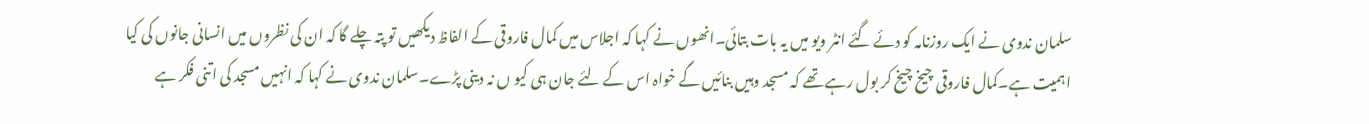سلمان ندوی نے ایک روزنامہ کو دئے گئے انٹر ویو میں یہ بات بتائی۔انھوں نے کہا کہ اجلاس میں کمال فاروقی کے الفاظ دیکھیں تو پتہ چلے گا کہ ان کی نظروں میں انسانی جانوں کی کیا اہمیت ہے۔کمال فاروقی چیخ چیخ کر بول رہے تھے کہ مسجد وہیں بنائیں گے خواہ اس کے لئے جان ہی کیو ں نہ دینی پڑے۔سلمان ندوی نے کہا کہ انہیں مسجد کی اتنی فکر ہے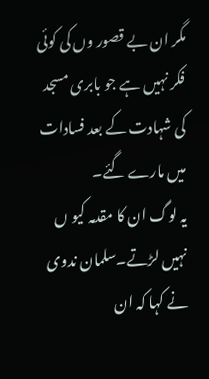مگر ان بے قصور وں کی کوئی فکر نہیں ہے جو بابری مسجد کی شہادت کے بعد فسادات میں مارے گئے۔
یہ لوگ ان کا مقدمہ کیو ں نہیں لڑتے۔سلمان ندوی نے کہا کہ ان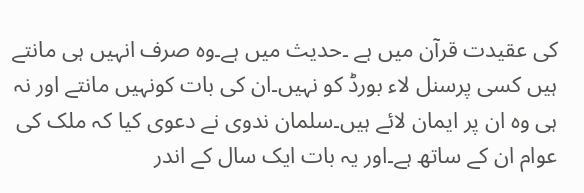کی عقیدت قرآن میں ہے ۔حدیث میں ہے۔وہ صرف انہیں ہی مانتے ہیں کسی پرسنل لاء بورڈ کو نہیں۔ان کی بات کونہیں مانتے اور نہ ہی وہ ان پر ایمان لائے ہیں۔سلمان ندوی نے دعوی کیا کہ ملک کی عوام ان کے ساتھ ہے۔اور یہ بات ایک سال کے اندر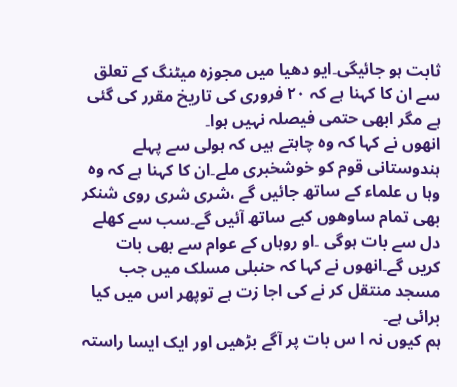ثابت ہو جائیگی۔ایو دھیا میں مجوزہ میٹنگ کے تعلق سے ان کا کہنا ہے کہ ۲۰ فروری کی تاریخ مقرر کی گئی ہے مگر ابھی حتمی فیصلہ نہیں ہوا۔
انھوں نے کہا کہ وہ چاہتے ہیں کہ ہولی سے پہلے ہندوستانی قوم کو خوشخبری ملے۔ان کا کہنا ہے کہ وہ وہا ں علماء کے ساتھ جائیں گے ،شری شری روی شنکر بھی تمام ساوھوں کیے ساتھ آئیں گے۔سب سے کھلے دل سے بات ہوگی ۔او روہاں کے عوام سے بھی بات کریں گے۔انھوں نے کہا کہ حنبلی مسلک میں جب مسجد منتقل کر نے کی اجا زت ہے توپھر اس میں کیا برائی ہے۔
ہم کیوں نہ ا س بات پر آگے بڑھیں اور ایک ایسا راستہ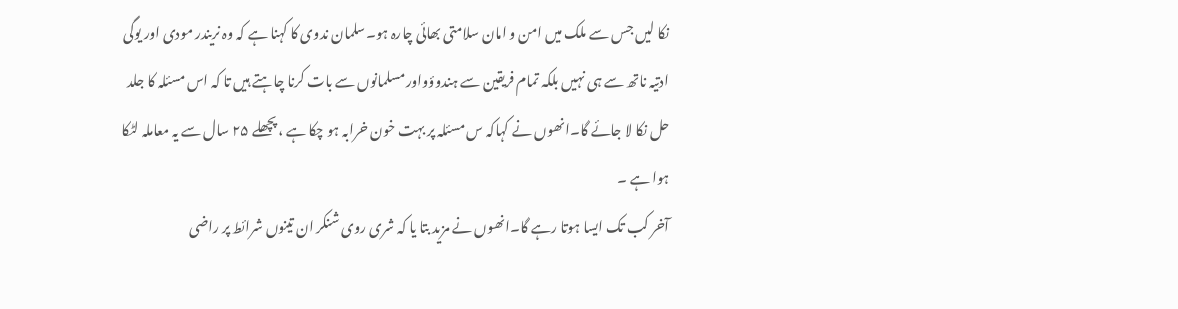نکا لیں جس سے ملک میں امن و امان سلامتی بھائی چارہ ہو۔سلمان ندوی کا کہنا ہے کہ وہ نریندر مودی اور یوگی ادتیہ ناتھ سے ہی نہیں بلکہ تمام فریقین سے ہندوؤواور مسلمانوں سے بات کرنا چاہتے ہیں تا کہ اس مسئلہ کا جلد حل نکا لا جائے گا۔انھوں نے کہاکہ س مسئلہ پر بہت خون خرابہ ہو چکا ہے ، پچھلے ۲۵ سال سے یہ معاملہ لٹکا ہوا ہے ۔
آخر کب تک ایسا ہوتا رہے گا۔انھوں نے مزید بتا یا کہ شری روی شنکر ان تینوں شرائط پر راضی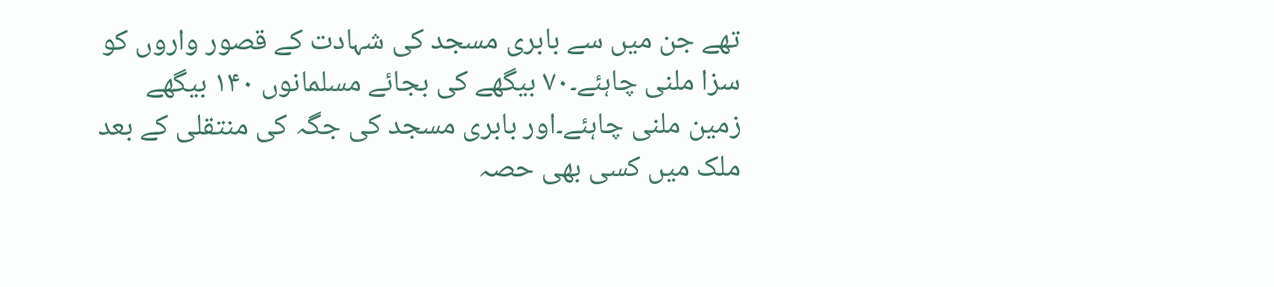تھے جن میں سے بابری مسجد کی شہادت کے قصور واروں کو سزا ملنی چاہئے۔۷۰ بیگھے کی بجائے مسلمانوں ۱۴۰ بیگھے زمین ملنی چاہئے۔اور بابری مسجد کی جگہ کی منتقلی کے بعد ملک میں کسی بھی حصہ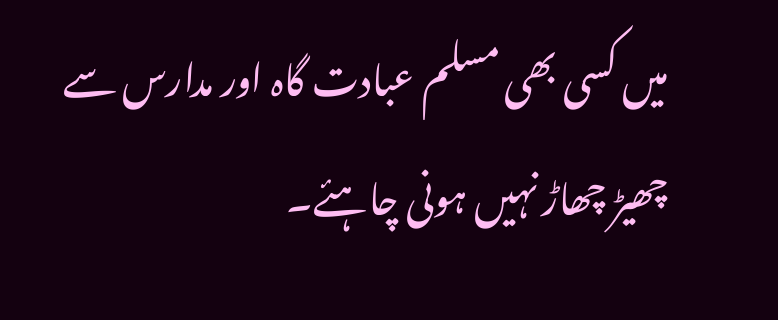میں کسی بھی مسلم عبادت گاہ اور مدارس سے چھیڑ چھاڑ نہیں ہونی چاہئے۔